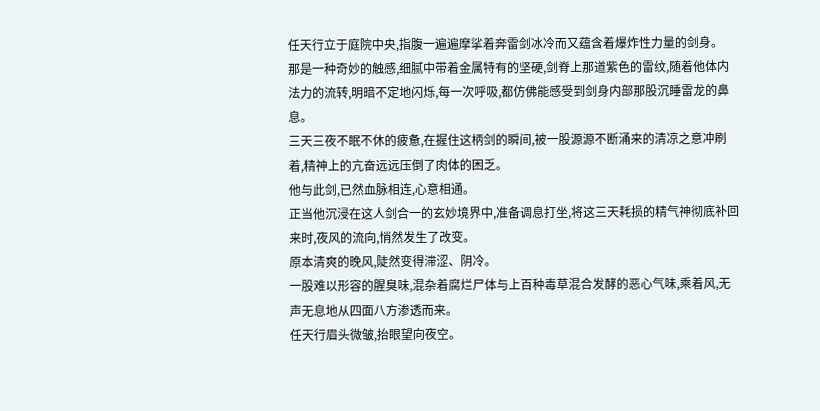任天行立于庭院中央,指腹一遍遍摩挲着奔雷剑冰冷而又蕴含着爆炸性力量的剑身。
那是一种奇妙的触感,细腻中带着金属特有的坚硬,剑脊上那道紫色的雷纹,随着他体内法力的流转,明暗不定地闪烁,每一次呼吸,都仿佛能感受到剑身内部那股沉睡雷龙的鼻息。
三天三夜不眠不休的疲惫,在握住这柄剑的瞬间,被一股源源不断涌来的清凉之意冲刷着,精神上的亢奋远远压倒了肉体的困乏。
他与此剑,已然血脉相连,心意相通。
正当他沉浸在这人剑合一的玄妙境界中,准备调息打坐,将这三天耗损的精气神彻底补回来时,夜风的流向,悄然发生了改变。
原本清爽的晚风,陡然变得滞涩、阴冷。
一股难以形容的腥臭味,混杂着腐烂尸体与上百种毒草混合发酵的恶心气味,乘着风,无声无息地从四面八方渗透而来。
任天行眉头微皱,抬眼望向夜空。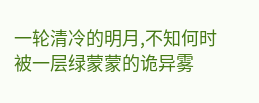一轮清冷的明月,不知何时被一层绿蒙蒙的诡异雾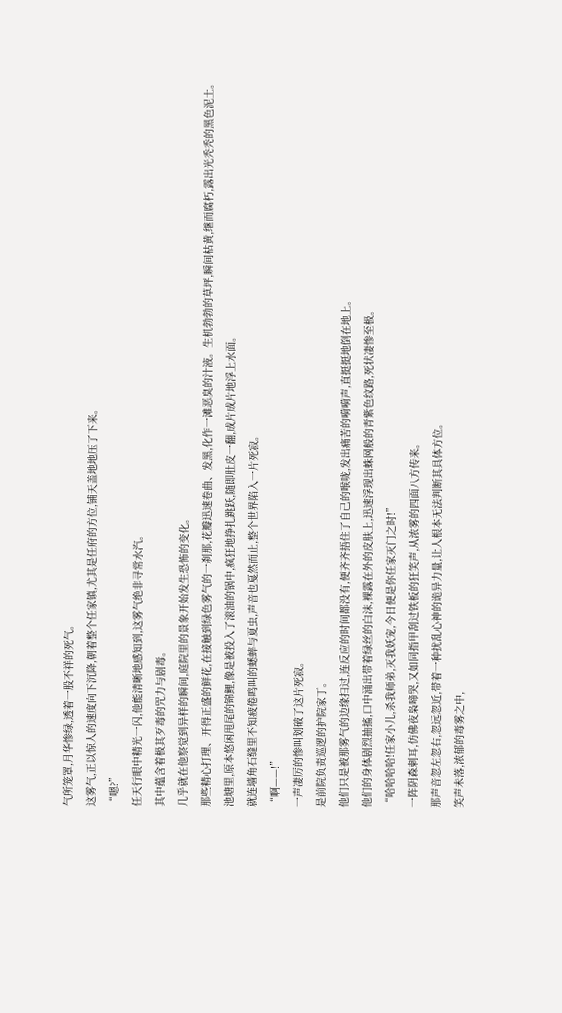气所笼罩,月华惨绿,透着一股不祥的死气。
这雾气,正以惊人的速度向下沉降,朝着整个任家镇,尤其是任府的方位,铺天盖地地压了下来。
“嗯?”
任天行眼中精光一闪,他能清晰地感知到,这雾气绝非寻常水汽。
其中蕴含着极其歹毒的咒力与剧毒。
几乎就在他察觉到异样的瞬间,庭院里的景象开始发生恐怖的变化。
那些精心打理、开得正盛的鲜花,在接触到绿色雾气的一刹那,花瓣迅速卷曲、发黑,化作一滩恶臭的汁液。生机勃勃的草坪,瞬间枯黄,继而腐朽,露出光秃秃的黑色泥土。
池塘里,原本悠闲甩尾的锦鲤,像是被投入了滚油的锅中,疯狂地挣扎跳跃,随即肚皮一翻,成片成片地浮上水面。
就连墙角石缝里不知疲倦鸣叫的蟋蟀与夏虫,声音也戛然而止,整个世界陷入一片死寂。
“啊——!”
一声凄厉的惨叫划破了这片死寂。
是前院负责巡逻的护院家丁。
他们只是被那雾气的边缘扫过,连反应的时间都没有,便齐齐捂住了自己的喉咙,发出痛苦的嗬嗬声,直挺挺地倒在地上。
他们的身体剧烈抽搐,口中涌出带着绿丝的白沫,裸露在外的皮肤上,迅速浮现出蛛网般的青紫色纹路,死状凄惨至极。
“哈哈哈哈!任家小儿,杀我师弟,灭我妖宠,今日便是你任家灭门之时!”
一阵阴森刺耳,仿佛夜枭啼哭,又如同指甲刮过铁板的狂笑声,从浓雾的四面八方传来。
那声音忽左忽右,忽远忽近,带着一种扰乱心神的诡异力量,让人根本无法判断其具体方位。
笑声未落,浓郁的毒雾之中,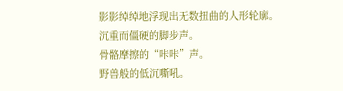影影绰绰地浮现出无数扭曲的人形轮廓。
沉重而僵硬的脚步声。
骨骼摩擦的“咔咔”声。
野兽般的低沉嘶吼。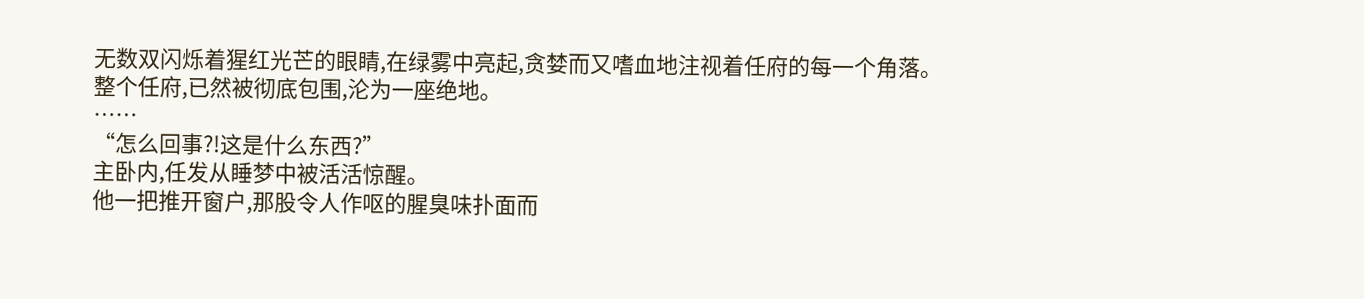无数双闪烁着猩红光芒的眼睛,在绿雾中亮起,贪婪而又嗜血地注视着任府的每一个角落。
整个任府,已然被彻底包围,沦为一座绝地。
……
“怎么回事?!这是什么东西?”
主卧内,任发从睡梦中被活活惊醒。
他一把推开窗户,那股令人作呕的腥臭味扑面而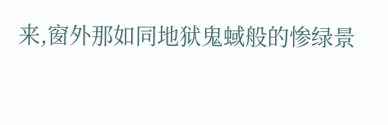来,窗外那如同地狱鬼蜮般的惨绿景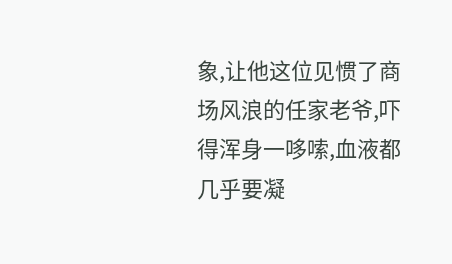象,让他这位见惯了商场风浪的任家老爷,吓得浑身一哆嗦,血液都几乎要凝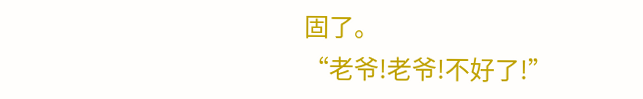固了。
“老爷!老爷!不好了!”